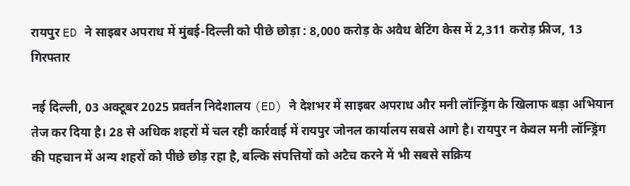रायपुर ED ने साइबर अपराध में मुंबई-दिल्ली को पीछे छोड़ा : 8,000 करोड़ के अवैध बेटिंग केस में 2,311 करोड़ फ्रीज, 13 गिरफ्तार

नई दिल्ली, 03 अक्टूबर 2025 प्रवर्तन निदेशालय (ED) ने देशभर में साइबर अपराध और मनी लॉन्ड्रिंग के खिलाफ बड़ा अभियान तेज कर दिया है। 28 से अधिक शहरों में चल रही कार्रवाई में रायपुर जोनल कार्यालय सबसे आगे है। रायपुर न केवल मनी लॉन्ड्रिंग की पहचान में अन्य शहरों को पीछे छोड़ रहा है, बल्कि संपत्तियों को अटैच करने में भी सबसे सक्रिय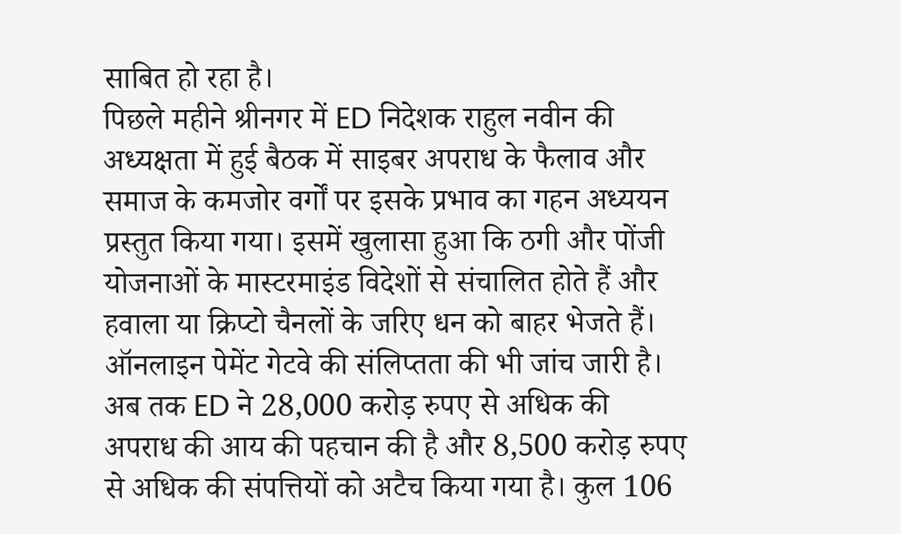साबित हो रहा है।
पिछले महीने श्रीनगर में ED निदेशक राहुल नवीन की अध्यक्षता में हुई बैठक में साइबर अपराध के फैलाव और समाज के कमजोर वर्गों पर इसके प्रभाव का गहन अध्ययन प्रस्तुत किया गया। इसमें खुलासा हुआ कि ठगी और पोंजी योजनाओं के मास्टरमाइंड विदेशों से संचालित होते हैं और हवाला या क्रिप्टो चैनलों के जरिए धन को बाहर भेजते हैं। ऑनलाइन पेमेंट गेटवे की संलिप्तता की भी जांच जारी है।
अब तक ED ने 28,000 करोड़ रुपए से अधिक की अपराध की आय की पहचान की है और 8,500 करोड़ रुपए से अधिक की संपत्तियों को अटैच किया गया है। कुल 106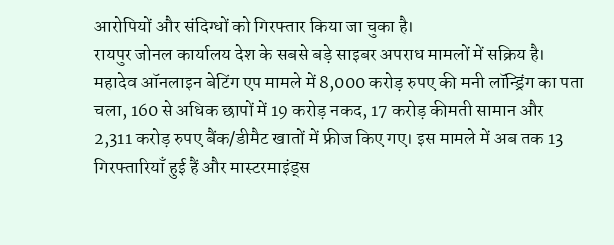आरोपियों और संदिग्धों को गिरफ्तार किया जा चुका है।
रायपुर जोनल कार्यालय देश के सबसे बड़े साइबर अपराध मामलों में सक्रिय है। महादेव ऑनलाइन बेटिंग एप मामले में 8,000 करोड़ रुपए की मनी लॉन्ड्रिंग का पता चला, 160 से अधिक छापों में 19 करोड़ नकद, 17 करोड़ कीमती सामान और 2,311 करोड़ रुपए बैंक/डीमैट खातों में फ्रीज किए गए। इस मामले में अब तक 13 गिरफ्तारियाँ हुई हैं और मास्टरमाइंड्स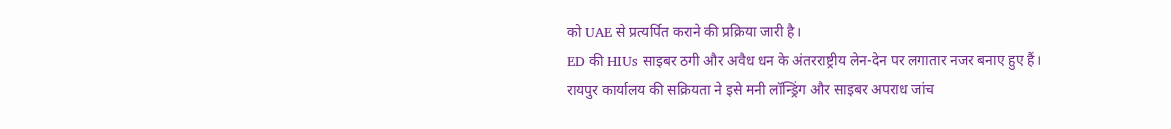को UAE से प्रत्यर्पित कराने की प्रक्रिया जारी है।
ED की HIUs साइबर ठगी और अवैध धन के अंतरराष्ट्रीय लेन-देन पर लगातार नजर बनाए हुए हैं। रायपुर कार्यालय की सक्रियता ने इसे मनी लॉन्ड्रिंग और साइबर अपराध जांच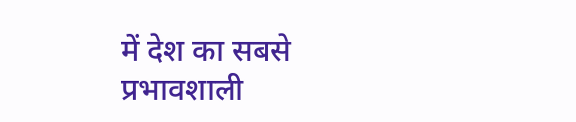में देश का सबसे प्रभावशाली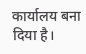कार्यालय बना दिया है।